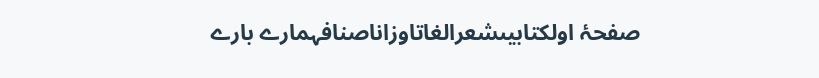صفحۂ اولکتابیںشعرالغاتاوزاناصنافہمارے بارے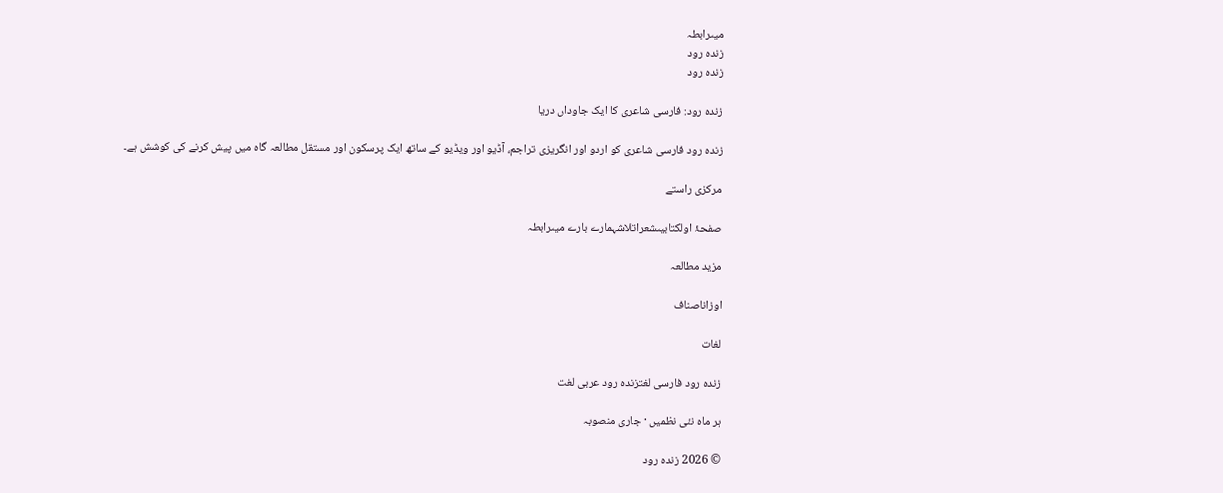میںرابطہ
زندہ رود
زندہ رود

زندہ رود: فارسی شاعری کا ایک جاوداں دریا

زندہ رود فارسی شاعری کو اردو اور انگریزی تراجم، آڈیو اور ویڈیو کے ساتھ ایک پرسکون اور مستقل مطالعہ گاہ میں پیش کرنے کی کوشش ہے۔

مرکزی راستے

صفحۂ اولکتابیںشعراتلاشہمارے بارے میںرابطہ

مزید مطالعہ

اوزاناصناف

لغات

زندہ رود فارسی لغتزندہ رود عربی لغت

ہر ماہ نئی نظمیں · جاری منصوبہ

© 2026 زندہ رود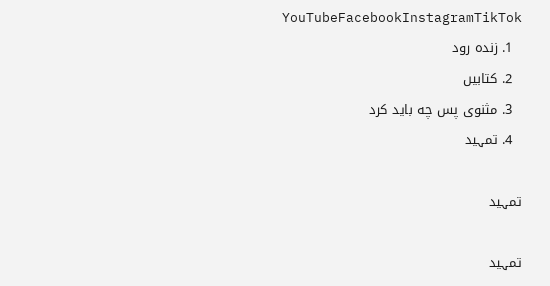YouTubeFacebookInstagramTikTok
  1. زندہ رود
  2. کتابیں
  3. مثنوی پس چه باید کرد
  4. تمہید

تمہید

تمہید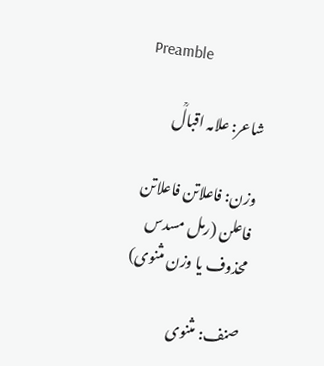Preamble

شاعر: علامہ اقبالؒ

وزن: فاعلاتن فاعلاتن فاعلن (رمل مسدس محذوف یا وزن مثنوی)

صنف: مثنوی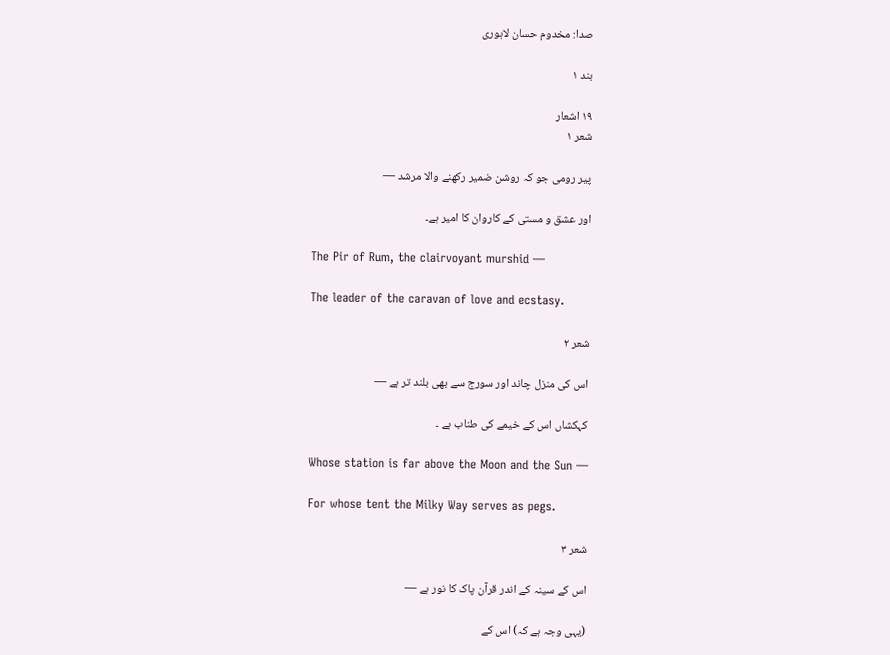صدا: مخدوم حسان لاہوری

بند ۱

۱۹ اشعار
شعر ۱

پیر رومی جو کہ روشن ضمیر رکھنے والا مرشد —

اور عشق و مستی کے کاروان کا امیر ہے۔

The Pir of Rum, the clairvoyant murshid —

The leader of the caravan of love and ecstasy.

شعر ۲

اس کی منزل چاند اور سورج سے بھی بلند تر ہے —

کہکشاں اس کے خیمے کی طناب ہے ۔

Whose station is far above the Moon and the Sun —

For whose tent the Milky Way serves as pegs.

شعر ۳

اس کے سینہ کے اندر قرآن پاک کا نور ہے —

(یہی وجہ ہے کہ) اس کے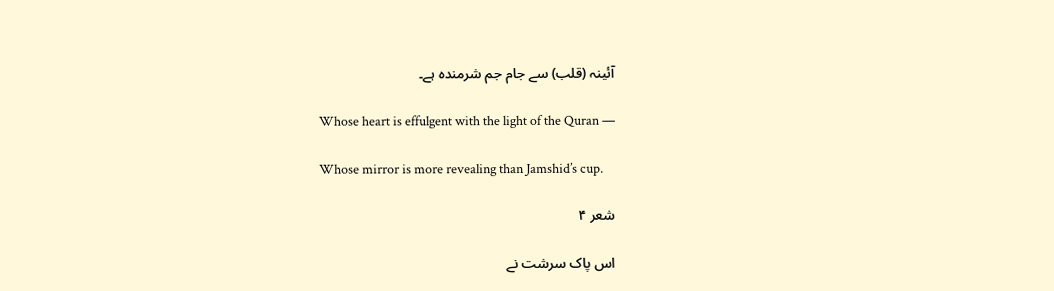آئینہ (قلب) سے جام جم شرمندہ ہے۔

Whose heart is effulgent with the light of the Quran —

Whose mirror is more revealing than Jamshid’s cup.

شعر ۴

اس پاک سرشت نے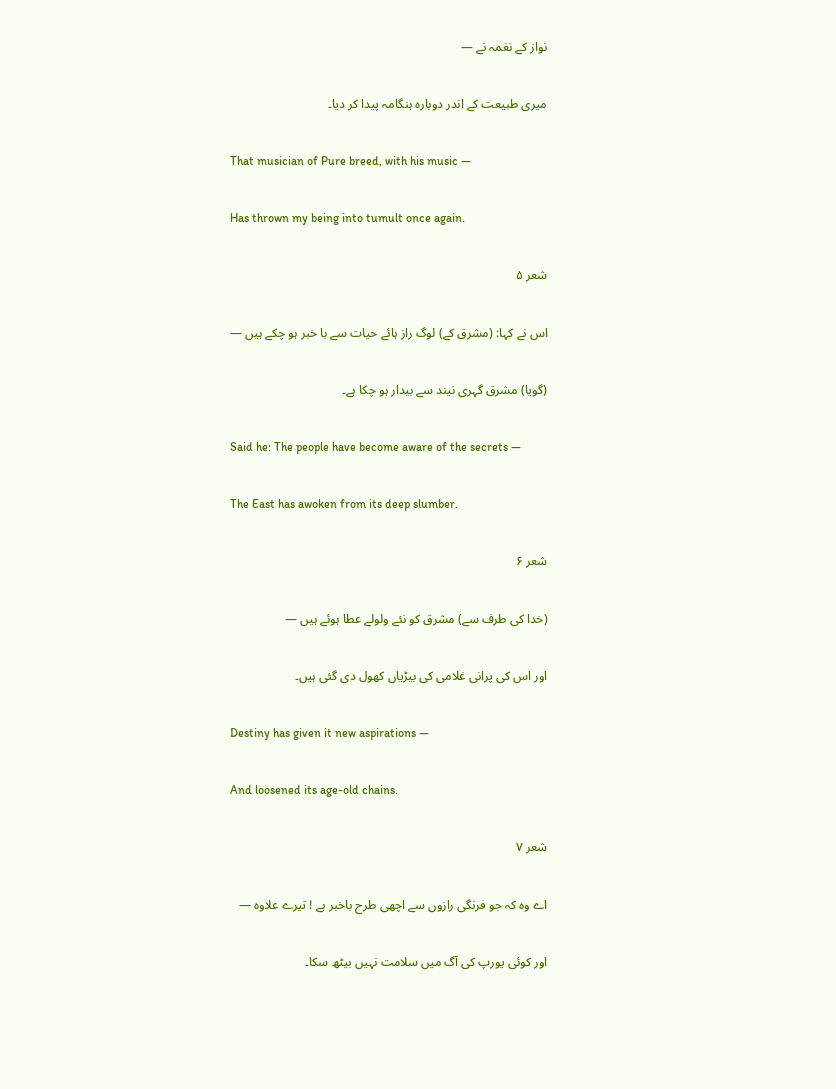نواز کے نغمہ نے —

میری طبیعت کے اندر دوبارہ ہنگامہ پیدا کر دیا۔

That musician of Pure breed, with his music —

Has thrown my being into tumult once again.

شعر ۵

اس نے کہا: (مشرق کے) لوگ راز ہائے حیات سے با خبر ہو چکے ہیں —

(گویا) مشرق گہری نیند سے بیدار ہو چکا ہے۔

Said he: The people have become aware of the secrets —

The East has awoken from its deep slumber.

شعر ۶

(خدا کی طرف سے) مشرق کو نئے ولولے عطا ہوئے ہیں —

اور اس کی پرانی غلامی کی بیڑیاں کھول دی گئی ہیں۔

Destiny has given it new aspirations —

And loosened its age-old chains.

شعر ۷

اے وہ کہ جو فرنگی رازوں سے اچھی طرح باخبر ہے ! تیرے علاوہ —

اور کوئی یورپ کی آگ میں سلامت نہیں بیٹھ سکا۔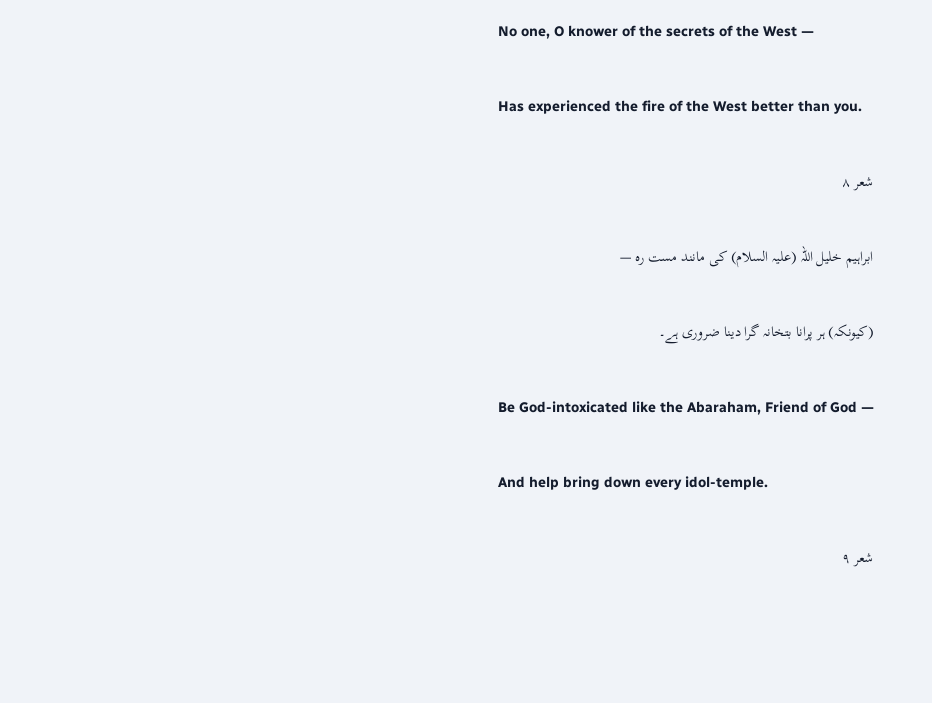No one, O knower of the secrets of the West —

Has experienced the fire of the West better than you.

شعر ۸

ابراہیم خلیل اللہ (علیہ السلام) کی مانند مست رہ —

(کیونکہ) ہر پرانا بتخانہ گرا دینا ضروری ہے۔

Be God-intoxicated like the Abaraham, Friend of God —

And help bring down every idol-temple.

شعر ۹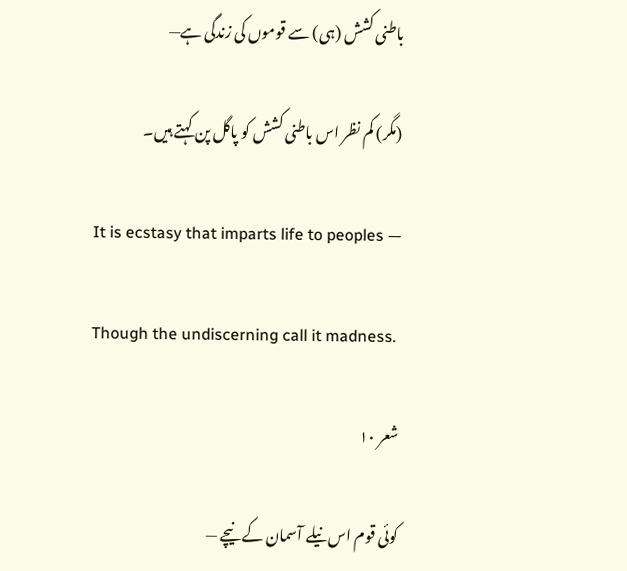باطنی کشش (ہی) سے قوموں کی زندگی ہے—

(مگر) کم نظر اس باطنی کشش کو پاگل پن کہتے ہیں۔

It is ecstasy that imparts life to peoples —

Though the undiscerning call it madness.

شعر ۱۰

کوئی قوم اس نیلے آسمان کے نیچے —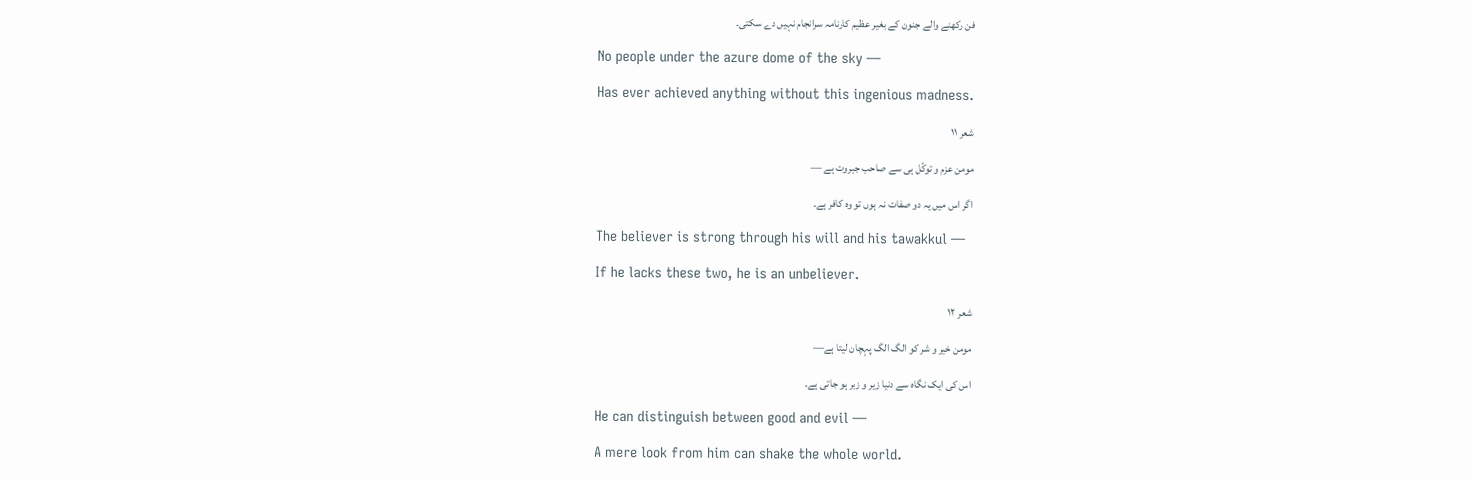فن رکھنے والے جنون کے بغیر عظیم کارنامہ سرانجام نہیں دے سکتی۔

No people under the azure dome of the sky —

Has ever achieved anything without this ingenious madness.

شعر ۱۱

مومن عزم و توکّل ہی سے صاحب جبروت ہے —

اگر اس میں یہ دو صفات نہ ہوں تو وہ کافر ہے۔

The believer is strong through his will and his tawakkul —

If he lacks these two, he is an unbeliever.

شعر ۱۲

مومن خیر و شر کو الگ الگ پہچان لیتا ہے—

اس کی ایک نگاہ سے دنیا زیر و زبر ہو جاتی ہے۔

He can distinguish between good and evil —

A mere look from him can shake the whole world.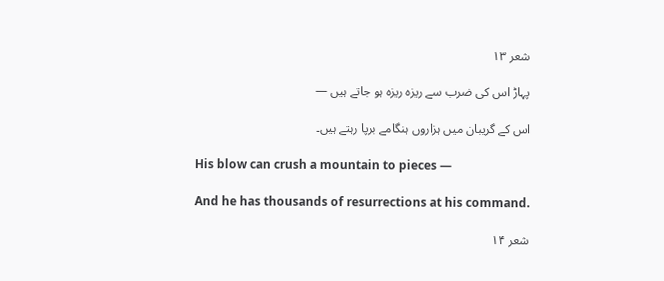شعر ۱۳

پہاڑ اس کی ضرب سے ریزہ ریزہ ہو جاتے ہیں —

اس کے گریبان میں ہزاروں ہنگامے برپا رہتے ہیں۔

His blow can crush a mountain to pieces —

And he has thousands of resurrections at his command.

شعر ۱۴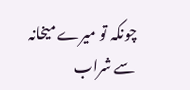چونکہ تو میرے میخانہ سے شراب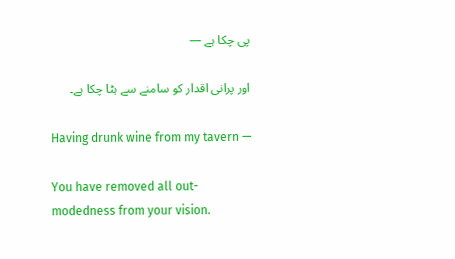پی چکا ہے —

اور پرانی اقدار کو سامنے سے ہٹا چکا ہے۔

Having drunk wine from my tavern —

You have removed all out-modedness from your vision.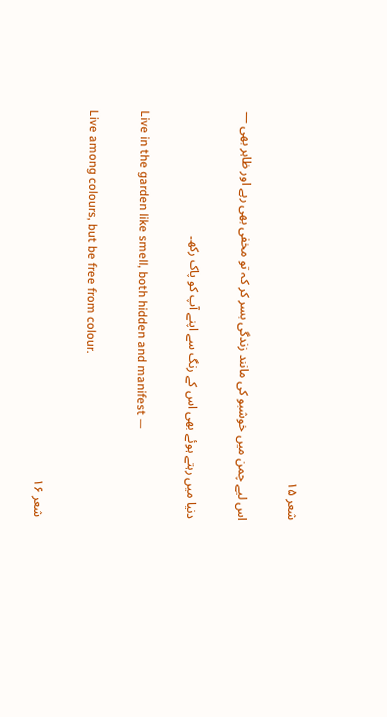شعر ۱۵

اس لیے چمن میں خوشبو کی مانند زندگی بسر کر کہ تو مخفی بھی رہے اور ظاہر بھی —

دنیا میں رہتے ہوئے بھی اس کے رنگ سے اپنے آپ کو پاک رکھ۔

Live in the garden like smell, both hidden and manifest —

Live among colours, but be free from colour.

شعر ۱۶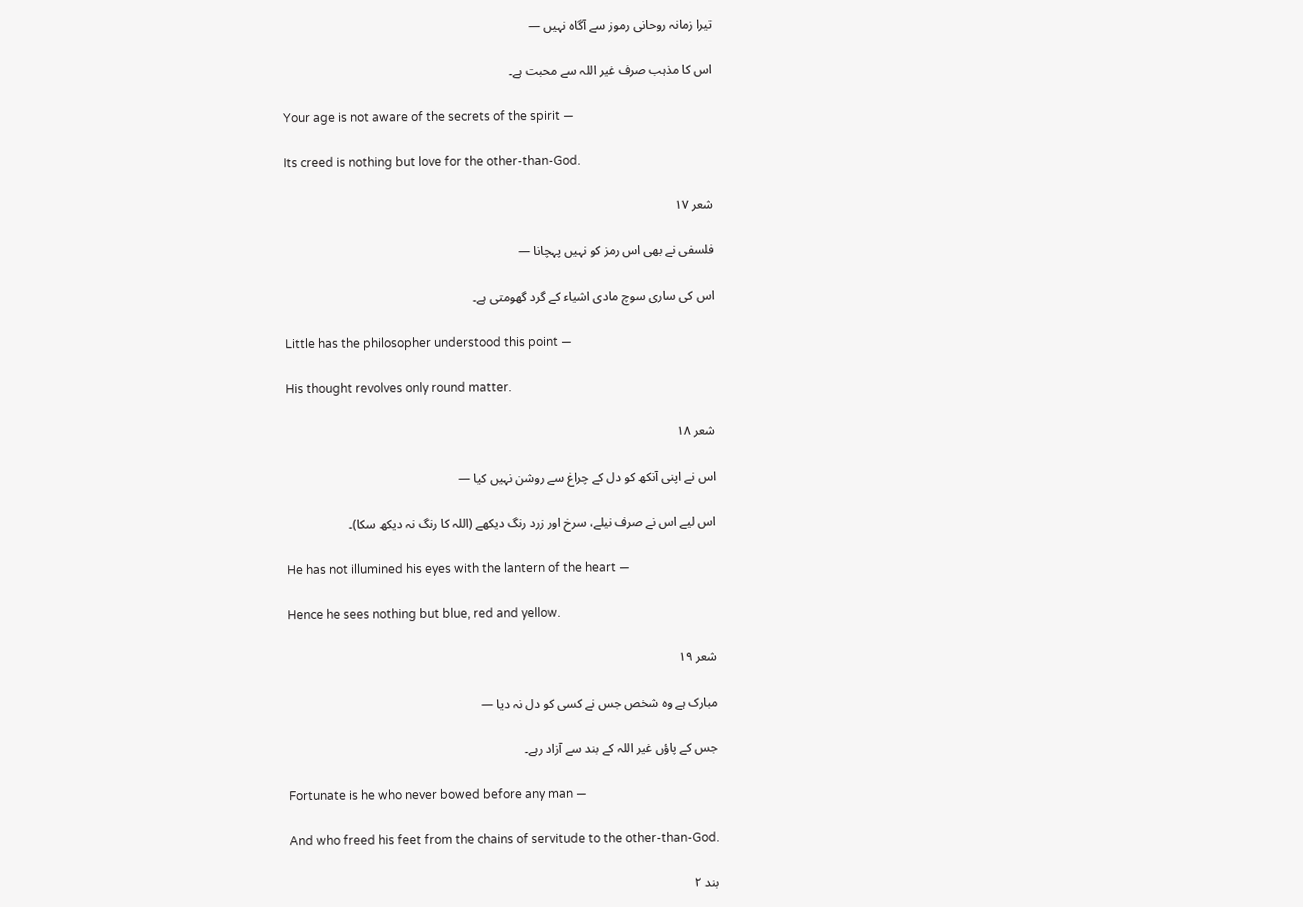تیرا زمانہ روحانی رموز سے آگاہ نہیں —

اس کا مذہب صرف غیر اللہ سے محبت ہے۔

Your age is not aware of the secrets of the spirit —

Its creed is nothing but love for the other-than-God.

شعر ۱۷

فلسفی نے بھی اس رمز کو نہیں پہچانا —

اس کی ساری سوچ مادی اشیاء کے گرد گھومتی ہے۔

Little has the philosopher understood this point —

His thought revolves only round matter.

شعر ۱۸

اس نے اپنی آنکھ کو دل کے چراغ سے روشن نہیں کیا —

اس لیے اس نے صرف نیلے، سرخ اور زرد رنگ دیکھے (اللہ کا رنگ نہ دیکھ سکا)۔

He has not illumined his eyes with the lantern of the heart —

Hence he sees nothing but blue, red and yellow.

شعر ۱۹

مبارک ہے وہ شخص جس نے کسی کو دل نہ دیا —

جس کے پاؤں غیر اللہ کے بند سے آزاد رہے۔

Fortunate is he who never bowed before any man —

And who freed his feet from the chains of servitude to the other-than-God.

بند ۲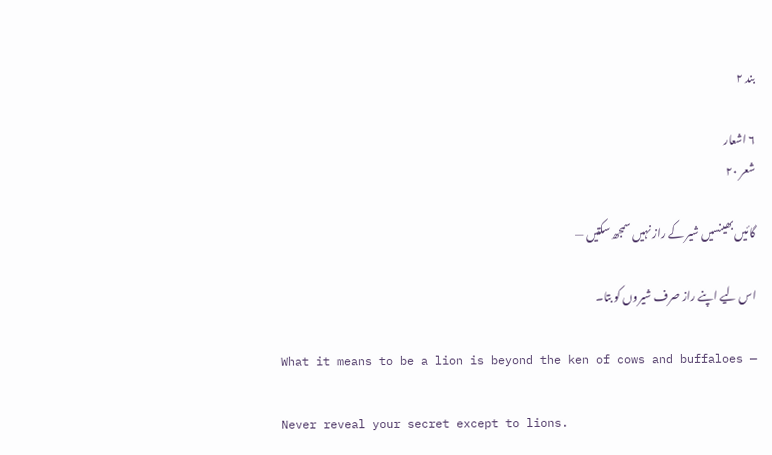بند ۲

۶ اشعار
شعر ۲۰

گائیں بھینسیں شیر کے راز نہیں سمجھ سکتیں —

اس لیے اپنے راز صرف شیروں کو بتا۔

What it means to be a lion is beyond the ken of cows and buffaloes —

Never reveal your secret except to lions.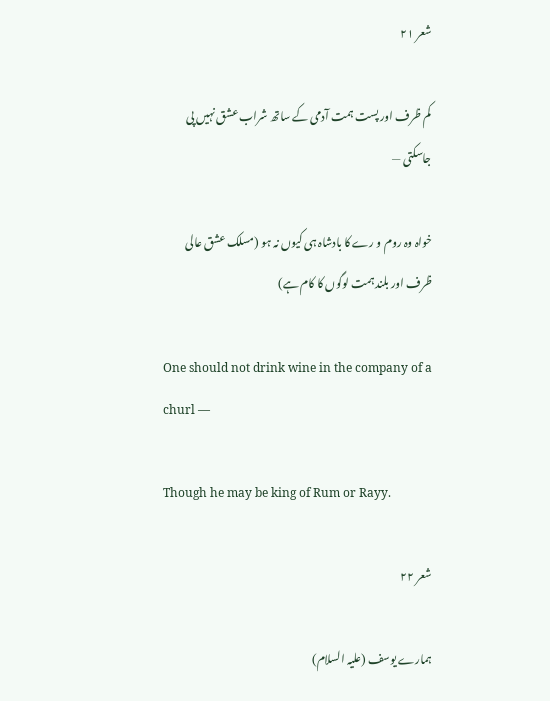شعر ۲۱

کم ظرف اور پست ہمت آدمی کے ساتھ شراب عشق نہیں پی جاسکتی —

خواہ وہ روم و رے کا بادشاہ ہی کیوں نہ ہو (مسلک عشق عالی ظرف اور بلند ہمت لوگوں کا کام ہے)

One should not drink wine in the company of a churl —

Though he may be king of Rum or Rayy.

شعر ۲۲

ہمارے یوسف (علیہ السلام)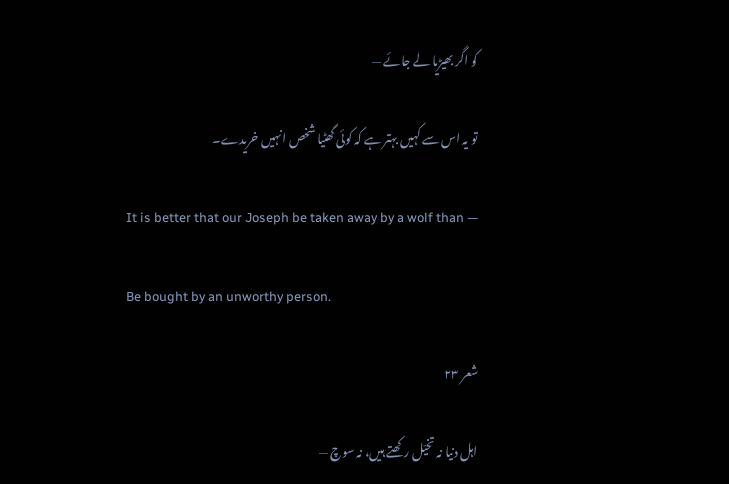کو اگر بھیڑیا لے جائے —

تو یہ اس سے کہیں بہتر ہے کہ کوئی گھٹیا شخص انہیں خریدے۔

It is better that our Joseph be taken away by a wolf than —

Be bought by an unworthy person.

شعر ۲۳

اہل دنیا نہ تخیّل رکھتے ہیں، نہ سوچ —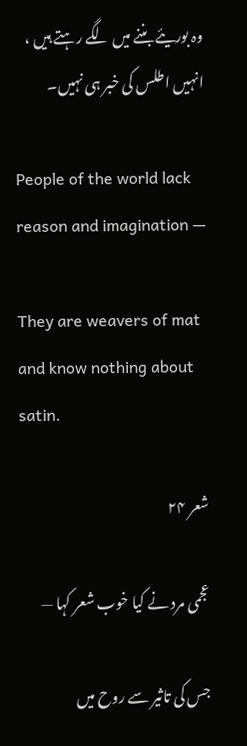وہ بوریئے بننے میں لگے رہتے ہیں ، انہیں اطلس کی خبر ہی نہیں۔

People of the world lack reason and imagination —

They are weavers of mat and know nothing about satin.

شعر ۲۴

عجمی مرد نے کیا خوب شعر کہا —

جس کی تاثیر سے روح میں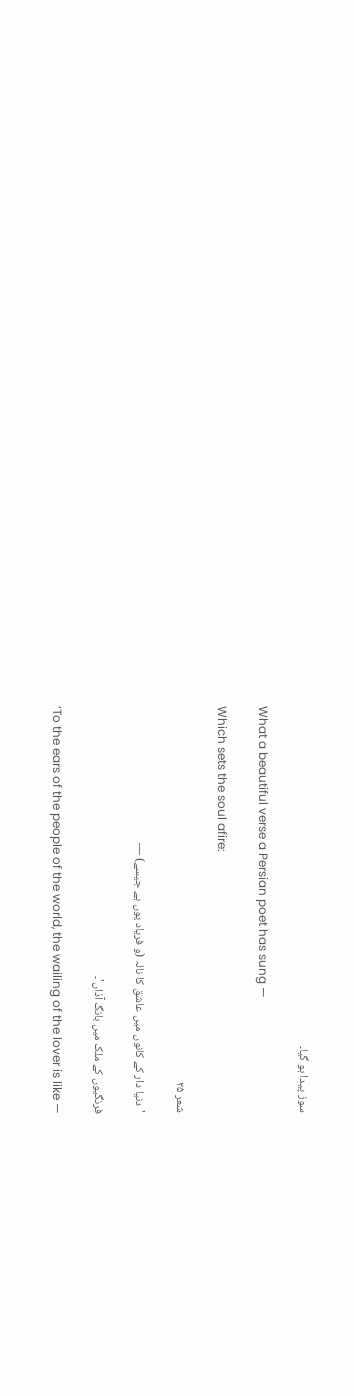سوز پیدا ہو گیا۔

What a beautiful verse a Persian poet has sung —

Which sets the soul afire:

شعر ۲۵

'دنیا دار کے کانوں میں عاشق کا نالہ (و فریاد یوں ہے جیسے) —

فرنگیوں کے ملک میں بانگ آذاں'۔

‘To the ears of the people of the world, the wailing of the lover is like —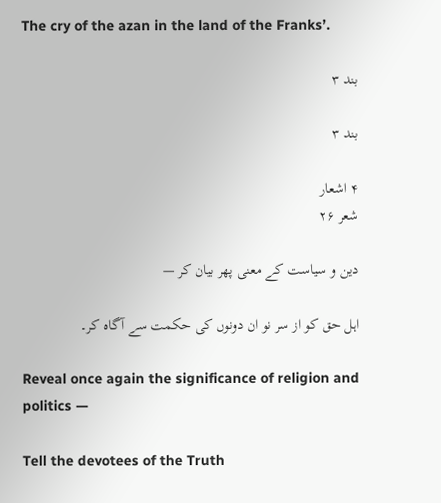The cry of the azan in the land of the Franks’.

بند ۳

بند ۳

۴ اشعار
شعر ۲۶

دین و سیاست کے معنی پھر بیان کر —

اہل حق کو از سر نو ان دونوں کی حکمت سے آگاہ کر۔

Reveal once again the significance of religion and politics —

Tell the devotees of the Truth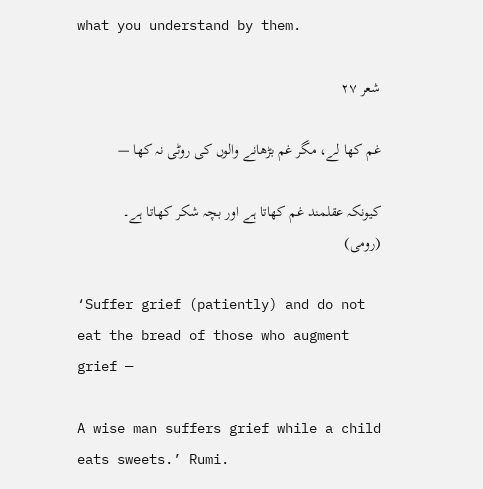what you understand by them.

شعر ۲۷

غم کھا لے، مگر غم بڑھانے والوں کی روٹی نہ کھا —

کیونکہ عقلمند غم کھاتا ہے اور بچہ شکر کھاتا ہے۔ (رومی)

‘Suffer grief (patiently) and do not eat the bread of those who augment grief —

A wise man suffers grief while a child eats sweets.’ Rumi.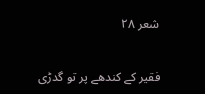شعر ۲۸

فقیر کے کندھے پر تو گدڑی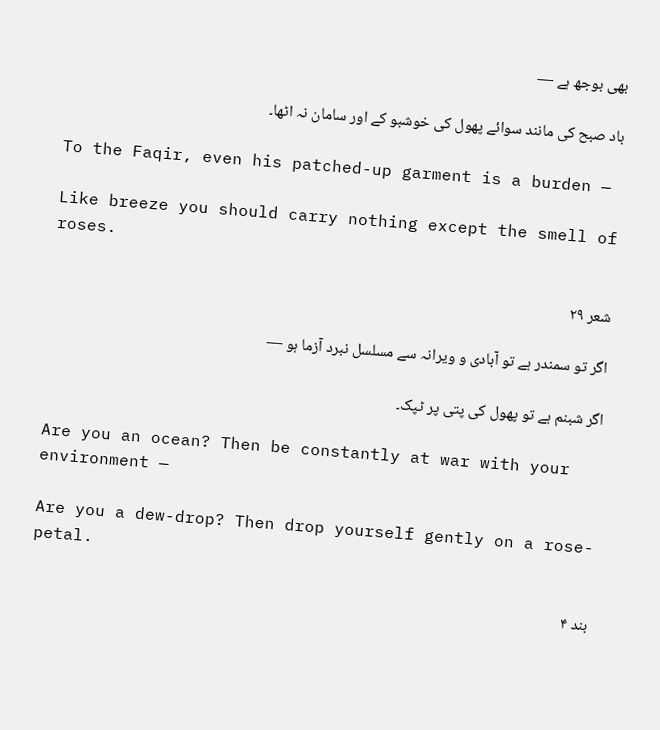بھی بوجھ ہے —

باد صبح کی مانند سوائے پھول کی خوشبو کے اور سامان نہ اٹھا۔

To the Faqir, even his patched-up garment is a burden —

Like breeze you should carry nothing except the smell of roses.

شعر ۲۹

اگر تو سمندر ہے تو آبادی و ویرانہ سے مسلسل نبرد آزما ہو —

اگر شبنم ہے تو پھول کی پتی پر ٹپک۔

Are you an ocean? Then be constantly at war with your environment —

Are you a dew-drop? Then drop yourself gently on a rose-petal.

بند ۴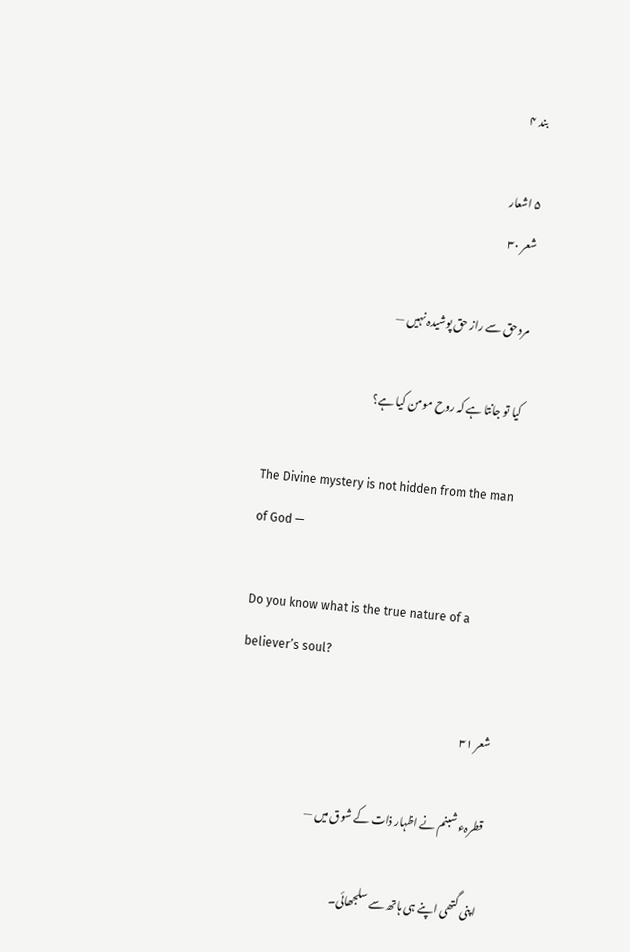بند ۴

۵ اشعار
شعر ۳۰

مرد حق سے راز حق پوشیدہ نہیں —

کیا تو جانتا ہے کہ روح مومن کیا ہے؟

The Divine mystery is not hidden from the man of God —

Do you know what is the true nature of a believer’s soul?

شعر ۳۱

قطرہء شبنم نے اظہار ذات کے شوق میں —

اپنی گتھی اپنے ہی ہاتھ سے سلجھائی۔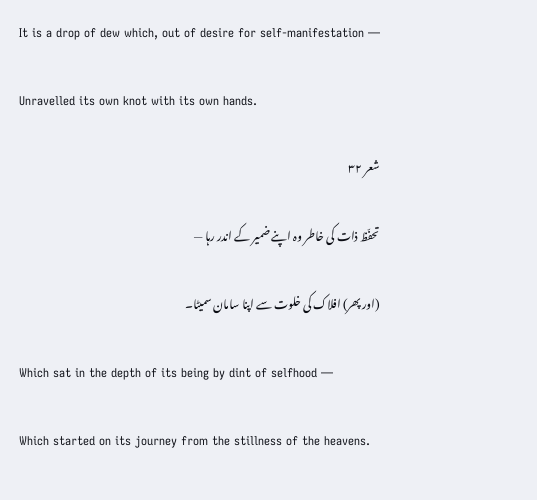It is a drop of dew which, out of desire for self-manifestation —

Unravelled its own knot with its own hands.

شعر ۳۲

تحفّظ ذات کی خاطر وہ اپنے ضمیر کے اندر رہا —

(اور پھر) افلاک کی خلوت سے اپنا سامان سمیٹا۔

Which sat in the depth of its being by dint of selfhood —

Which started on its journey from the stillness of the heavens.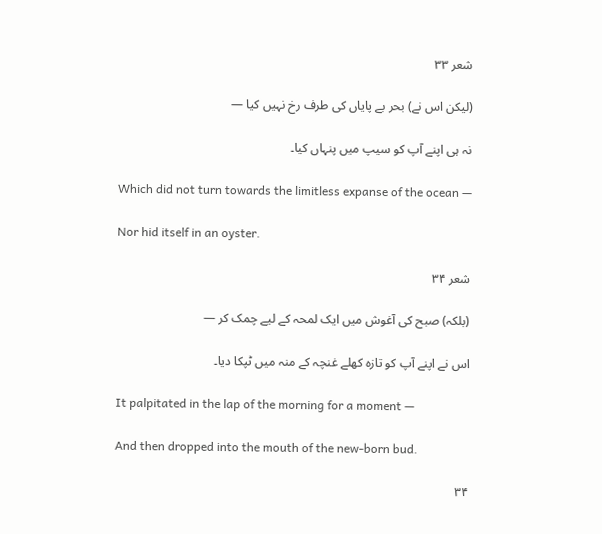شعر ۳۳

(لیکن اس نے) بحر بے پایاں کی طرف رخ نہیں کیا —

نہ ہی اپنے آپ کو سیپ میں پنہاں کیا۔

Which did not turn towards the limitless expanse of the ocean —

Nor hid itself in an oyster.

شعر ۳۴

(بلکہ) صبح کی آغوش میں ایک لمحہ کے لیے چمک کر —

اس نے اپنے آپ کو تازہ کھلے غنچہ کے منہ میں ٹپکا دیا۔

It palpitated in the lap of the morning for a moment —

And then dropped into the mouth of the new-born bud.

۳۴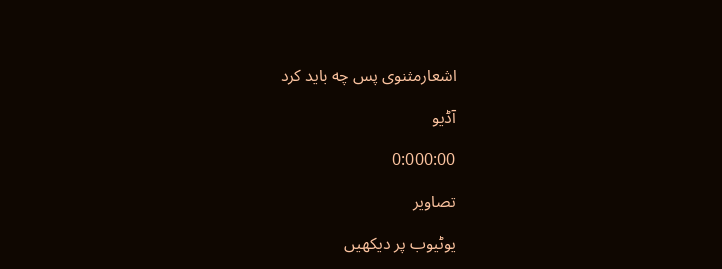اشعارمثنوی پس چه باید کرد

آڈیو

0:000:00

تصاویر

یوٹیوب پر دیکھیں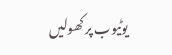یوٹیوب پر کھولیں